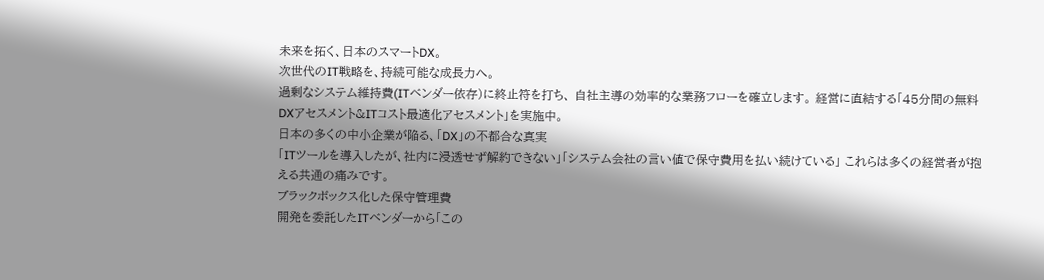未来を拓く、日本のスマートDX。
次世代のIT戦略を、持続可能な成長力へ。
過剰なシステム維持費(ITベンダー依存)に終止符を打ち、 自社主導の効率的な業務フローを確立します。 経営に直結する「45分間の無料DXアセスメント&ITコスト最適化アセスメント」を実施中。
日本の多くの中小企業が陥る、「DX」の不都合な真実
「ITツールを導入したが、社内に浸透せず解約できない」「システム会社の言い値で保守費用を払い続けている」 これらは多くの経営者が抱える共通の痛みです。
ブラックボックス化した保守管理費
開発を委託したITベンダーから「この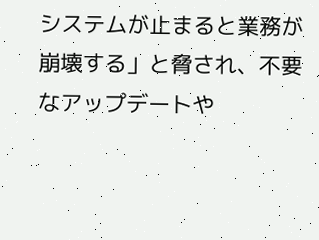システムが止まると業務が崩壊する」と脅され、不要なアップデートや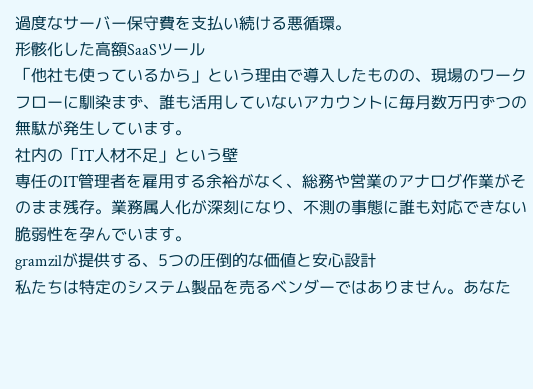過度なサーバー保守費を支払い続ける悪循環。
形骸化した高額SaaSツール
「他社も使っているから」という理由で導入したものの、現場のワークフローに馴染まず、誰も活用していないアカウントに毎月数万円ずつの無駄が発生しています。
社内の「IT人材不足」という壁
専任のIT管理者を雇用する余裕がなく、総務や営業のアナログ作業がそのまま残存。業務属人化が深刻になり、不測の事態に誰も対応できない脆弱性を孕んでいます。
gramzilが提供する、5つの圧倒的な価値と安心設計
私たちは特定のシステム製品を売るベンダーではありません。あなた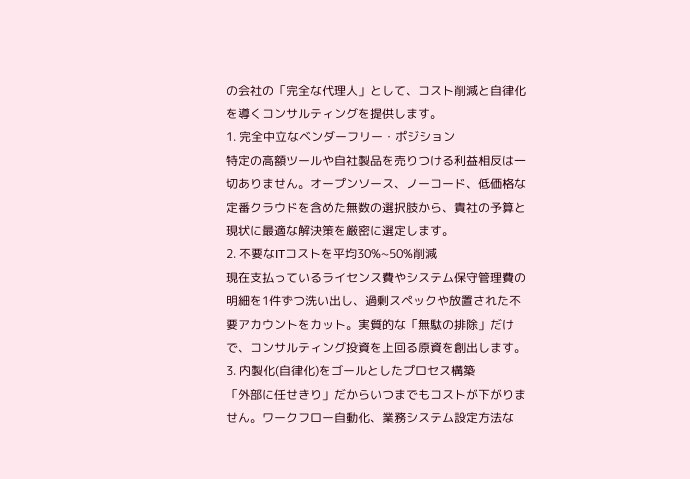の会社の「完全な代理人」として、コスト削減と自律化を導くコンサルティングを提供します。
1. 完全中立なベンダーフリー・ポジション
特定の高額ツールや自社製品を売りつける利益相反は一切ありません。オープンソース、ノーコード、低価格な定番クラウドを含めた無数の選択肢から、貴社の予算と現状に最適な解決策を厳密に選定します。
2. 不要なITコストを平均30%~50%削減
現在支払っているライセンス費やシステム保守管理費の明細を1件ずつ洗い出し、過剰スペックや放置された不要アカウントをカット。実質的な「無駄の排除」だけで、コンサルティング投資を上回る原資を創出します。
3. 内製化(自律化)をゴールとしたプロセス構築
「外部に任せきり」だからいつまでもコストが下がりません。ワークフロー自動化、業務システム設定方法な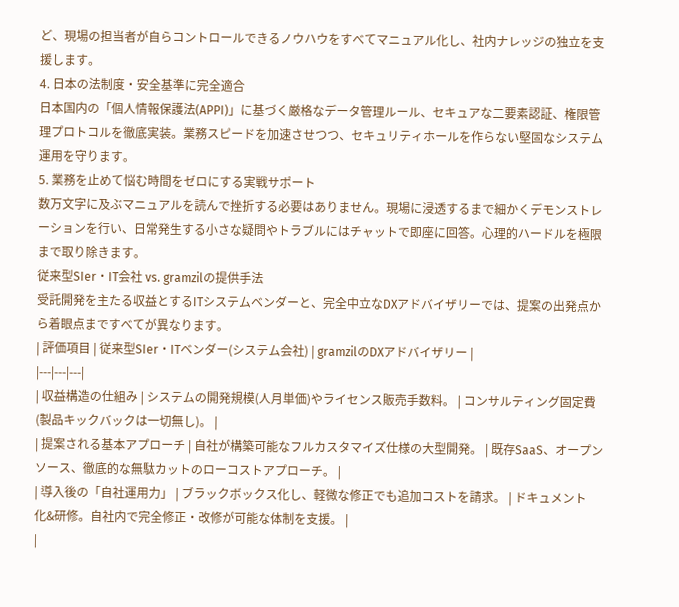ど、現場の担当者が自らコントロールできるノウハウをすべてマニュアル化し、社内ナレッジの独立を支援します。
4. 日本の法制度・安全基準に完全適合
日本国内の「個人情報保護法(APPI)」に基づく厳格なデータ管理ルール、セキュアな二要素認証、権限管理プロトコルを徹底実装。業務スピードを加速させつつ、セキュリティホールを作らない堅固なシステム運用を守ります。
5. 業務を止めて悩む時間をゼロにする実戦サポート
数万文字に及ぶマニュアルを読んで挫折する必要はありません。現場に浸透するまで細かくデモンストレーションを行い、日常発生する小さな疑問やトラブルにはチャットで即座に回答。心理的ハードルを極限まで取り除きます。
従来型SIer・IT会社 vs. gramzilの提供手法
受託開発を主たる収益とするITシステムベンダーと、完全中立なDXアドバイザリーでは、提案の出発点から着眼点まですべてが異なります。
| 評価項目 | 従来型SIer・ITベンダー(システム会社) | gramzilのDXアドバイザリー |
|---|---|---|
| 収益構造の仕組み | システムの開発規模(人月単価)やライセンス販売手数料。 | コンサルティング固定費(製品キックバックは一切無し)。 |
| 提案される基本アプローチ | 自社が構築可能なフルカスタマイズ仕様の大型開発。 | 既存SaaS、オープンソース、徹底的な無駄カットのローコストアプローチ。 |
| 導入後の「自社運用力」 | ブラックボックス化し、軽微な修正でも追加コストを請求。 | ドキュメント化&研修。自社内で完全修正・改修が可能な体制を支援。 |
|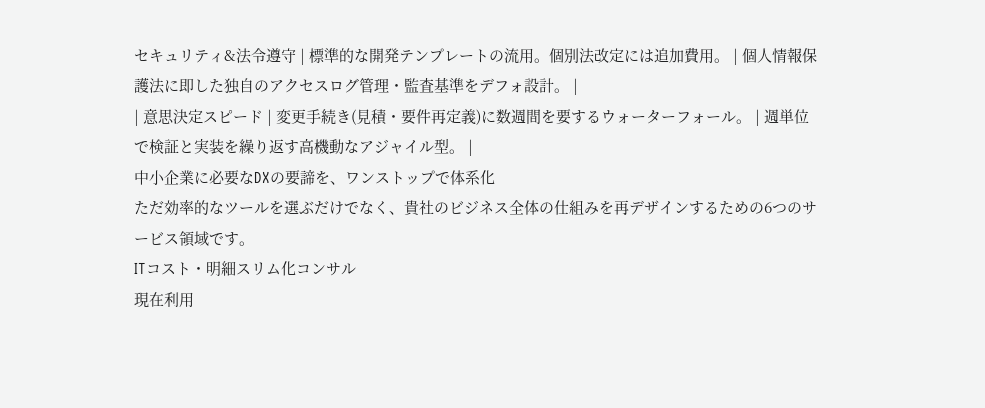セキュリティ&法令遵守 | 標準的な開発テンプレートの流用。個別法改定には追加費用。 | 個人情報保護法に即した独自のアクセスログ管理・監査基準をデフォ設計。 |
| 意思決定スピード | 変更手続き(見積・要件再定義)に数週間を要するウォーターフォール。 | 週単位で検証と実装を繰り返す高機動なアジャイル型。 |
中小企業に必要なDXの要諦を、ワンストップで体系化
ただ効率的なツールを選ぶだけでなく、貴社のビジネス全体の仕組みを再デザインするための6つのサービス領域です。
ITコスト・明細スリム化コンサル
現在利用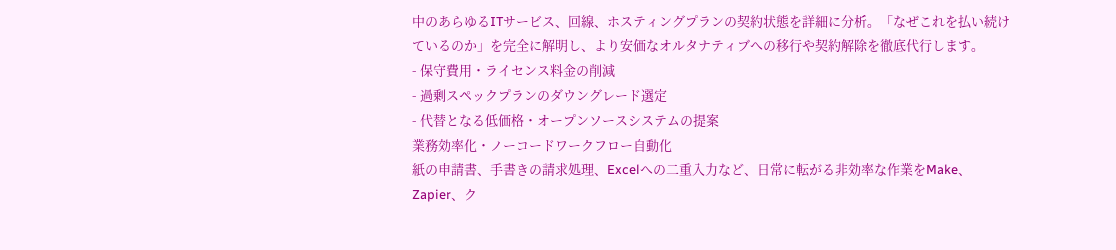中のあらゆるITサービス、回線、ホスティングプランの契約状態を詳細に分析。「なぜこれを払い続けているのか」を完全に解明し、より安価なオルタナティブへの移行や契約解除を徹底代行します。
- 保守費用・ライセンス料金の削減
- 過剰スペックプランのダウングレード選定
- 代替となる低価格・オープンソースシステムの提案
業務効率化・ノーコードワークフロー自動化
紙の申請書、手書きの請求処理、Excelへの二重入力など、日常に転がる非効率な作業をMake、Zapier、ク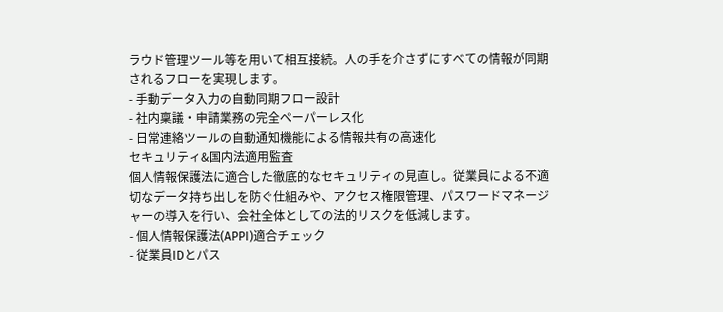ラウド管理ツール等を用いて相互接続。人の手を介さずにすべての情報が同期されるフローを実現します。
- 手動データ入力の自動同期フロー設計
- 社内稟議・申請業務の完全ペーパーレス化
- 日常連絡ツールの自動通知機能による情報共有の高速化
セキュリティ&国内法適用監査
個人情報保護法に適合した徹底的なセキュリティの見直し。従業員による不適切なデータ持ち出しを防ぐ仕組みや、アクセス権限管理、パスワードマネージャーの導入を行い、会社全体としての法的リスクを低減します。
- 個人情報保護法(APPI)適合チェック
- 従業員IDとパス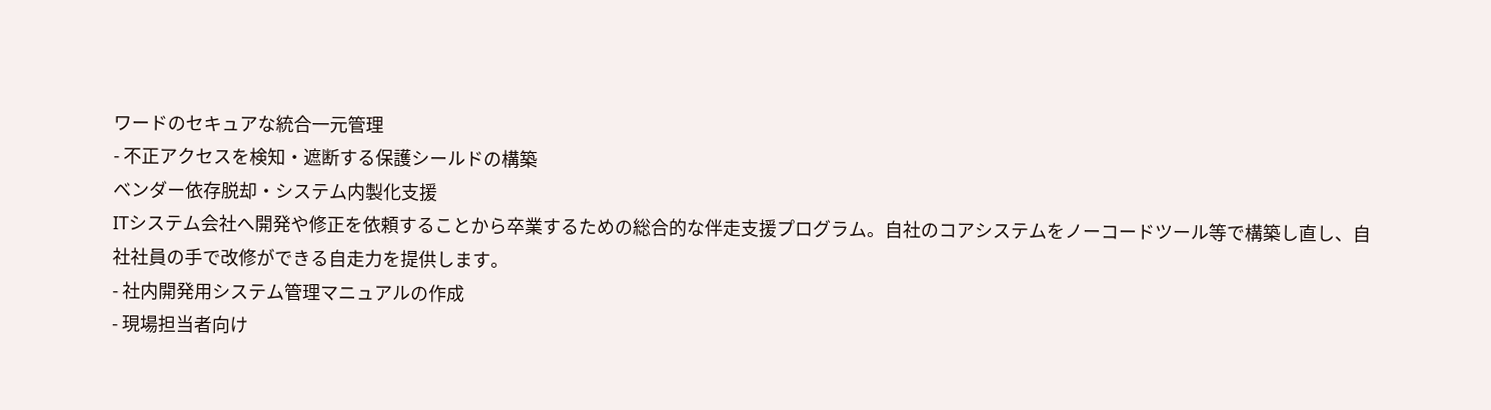ワードのセキュアな統合一元管理
- 不正アクセスを検知・遮断する保護シールドの構築
ベンダー依存脱却・システム内製化支援
ITシステム会社へ開発や修正を依頼することから卒業するための総合的な伴走支援プログラム。自社のコアシステムをノーコードツール等で構築し直し、自社社員の手で改修ができる自走力を提供します。
- 社内開発用システム管理マニュアルの作成
- 現場担当者向け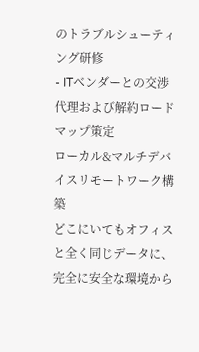のトラブルシューティング研修
- ITベンダーとの交渉代理および解約ロードマップ策定
ローカル&マルチデバイスリモートワーク構築
どこにいてもオフィスと全く同じデータに、完全に安全な環境から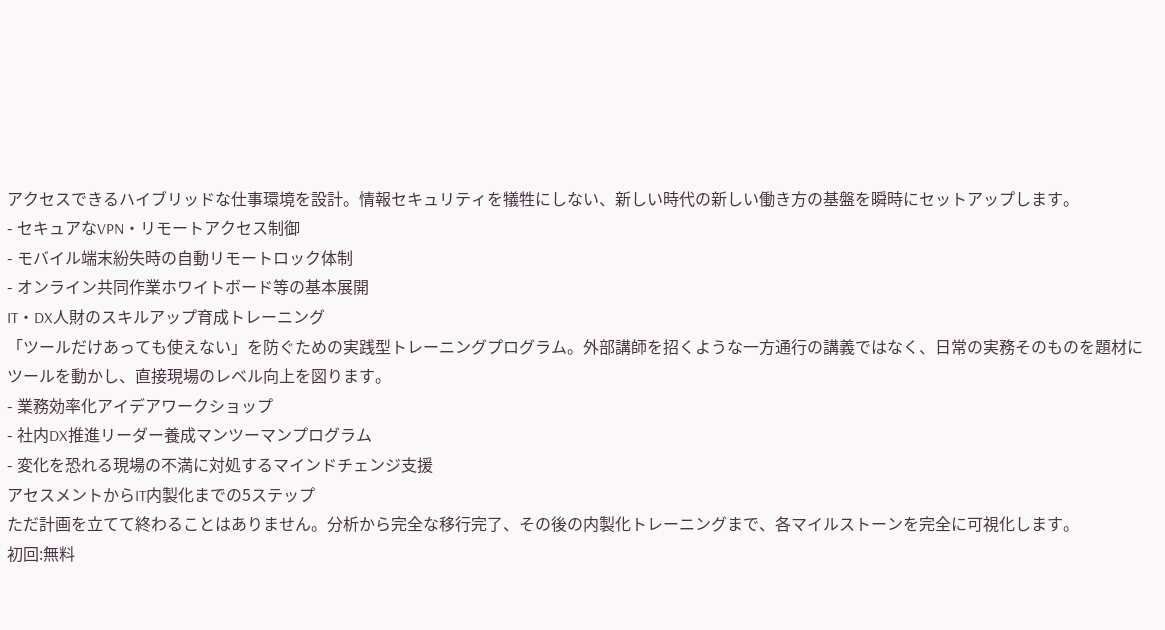アクセスできるハイブリッドな仕事環境を設計。情報セキュリティを犠牲にしない、新しい時代の新しい働き方の基盤を瞬時にセットアップします。
- セキュアなVPN・リモートアクセス制御
- モバイル端末紛失時の自動リモートロック体制
- オンライン共同作業ホワイトボード等の基本展開
IT・DX人財のスキルアップ育成トレーニング
「ツールだけあっても使えない」を防ぐための実践型トレーニングプログラム。外部講師を招くような一方通行の講義ではなく、日常の実務そのものを題材にツールを動かし、直接現場のレベル向上を図ります。
- 業務効率化アイデアワークショップ
- 社内DX推進リーダー養成マンツーマンプログラム
- 変化を恐れる現場の不満に対処するマインドチェンジ支援
アセスメントからIT内製化までの5ステップ
ただ計画を立てて終わることはありません。分析から完全な移行完了、その後の内製化トレーニングまで、各マイルストーンを完全に可視化します。
初回:無料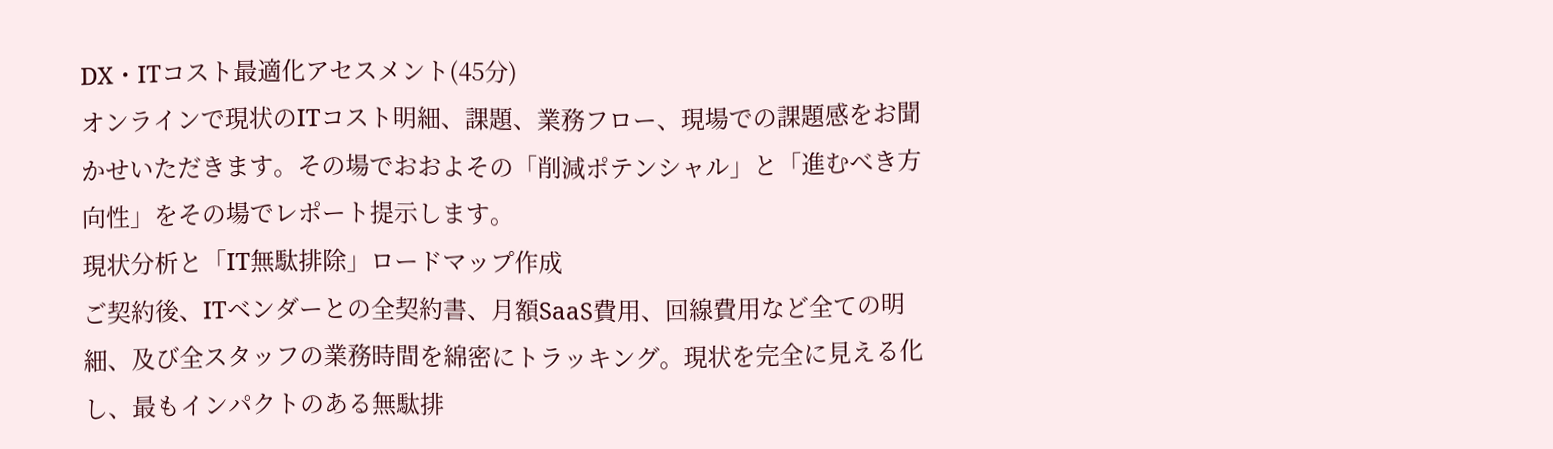DX・ITコスト最適化アセスメント(45分)
オンラインで現状のITコスト明細、課題、業務フロー、現場での課題感をお聞かせいただきます。その場でおおよその「削減ポテンシャル」と「進むべき方向性」をその場でレポート提示します。
現状分析と「IT無駄排除」ロードマップ作成
ご契約後、ITベンダーとの全契約書、月額SaaS費用、回線費用など全ての明細、及び全スタッフの業務時間を綿密にトラッキング。現状を完全に見える化し、最もインパクトのある無駄排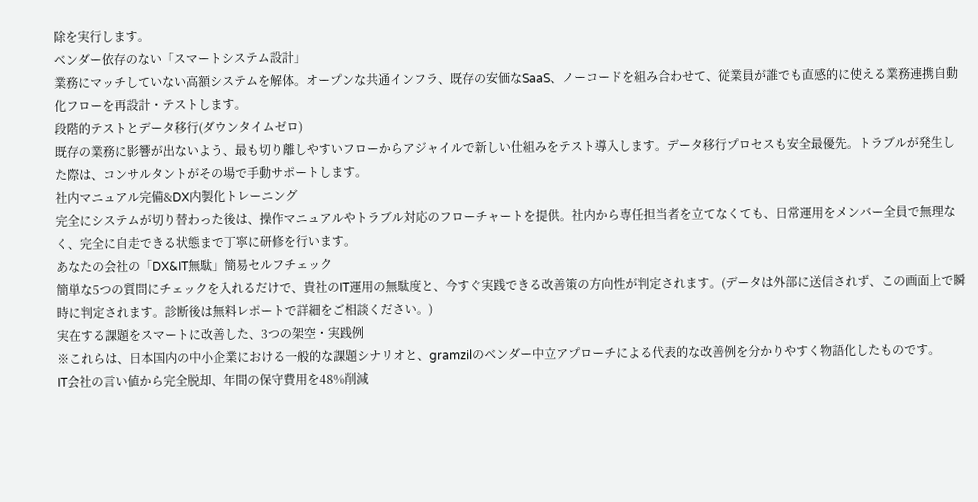除を実行します。
ベンダー依存のない「スマートシステム設計」
業務にマッチしていない高額システムを解体。オープンな共通インフラ、既存の安価なSaaS、ノーコードを組み合わせて、従業員が誰でも直感的に使える業務連携自動化フローを再設計・テストします。
段階的テストとデータ移行(ダウンタイムゼロ)
既存の業務に影響が出ないよう、最も切り離しやすいフローからアジャイルで新しい仕組みをテスト導入します。データ移行プロセスも安全最優先。トラブルが発生した際は、コンサルタントがその場で手動サポートします。
社内マニュアル完備&DX内製化トレーニング
完全にシステムが切り替わった後は、操作マニュアルやトラブル対応のフローチャートを提供。社内から専任担当者を立てなくても、日常運用をメンバー全員で無理なく、完全に自走できる状態まで丁寧に研修を行います。
あなたの会社の「DX&IT無駄」簡易セルフチェック
簡単な5つの質問にチェックを入れるだけで、貴社のIT運用の無駄度と、今すぐ実践できる改善策の方向性が判定されます。(データは外部に送信されず、この画面上で瞬時に判定されます。診断後は無料レポートで詳細をご相談ください。)
実在する課題をスマートに改善した、3つの架空・実践例
※これらは、日本国内の中小企業における一般的な課題シナリオと、gramzilのベンダー中立アプローチによる代表的な改善例を分かりやすく物語化したものです。
IT会社の言い値から完全脱却、年間の保守費用を48%削減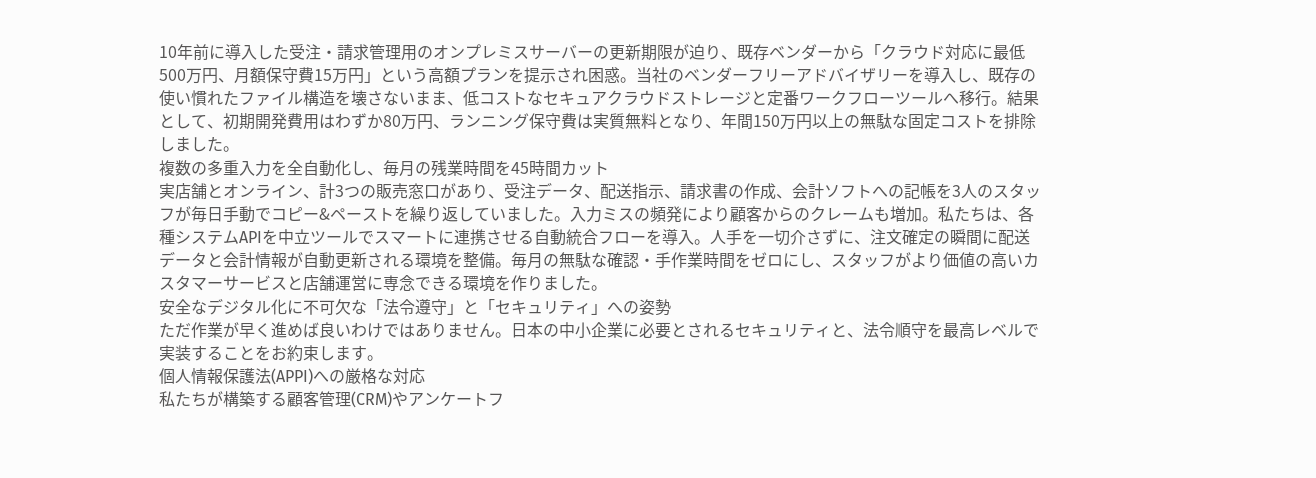10年前に導入した受注・請求管理用のオンプレミスサーバーの更新期限が迫り、既存ベンダーから「クラウド対応に最低500万円、月額保守費15万円」という高額プランを提示され困惑。当社のベンダーフリーアドバイザリーを導入し、既存の使い慣れたファイル構造を壊さないまま、低コストなセキュアクラウドストレージと定番ワークフローツールへ移行。結果として、初期開発費用はわずか80万円、ランニング保守費は実質無料となり、年間150万円以上の無駄な固定コストを排除しました。
複数の多重入力を全自動化し、毎月の残業時間を45時間カット
実店舗とオンライン、計3つの販売窓口があり、受注データ、配送指示、請求書の作成、会計ソフトへの記帳を3人のスタッフが毎日手動でコピー&ペーストを繰り返していました。入力ミスの頻発により顧客からのクレームも増加。私たちは、各種システムAPIを中立ツールでスマートに連携させる自動統合フローを導入。人手を一切介さずに、注文確定の瞬間に配送データと会計情報が自動更新される環境を整備。毎月の無駄な確認・手作業時間をゼロにし、スタッフがより価値の高いカスタマーサービスと店舗運営に専念できる環境を作りました。
安全なデジタル化に不可欠な「法令遵守」と「セキュリティ」への姿勢
ただ作業が早く進めば良いわけではありません。日本の中小企業に必要とされるセキュリティと、法令順守を最高レベルで実装することをお約束します。
個人情報保護法(APPI)への厳格な対応
私たちが構築する顧客管理(CRM)やアンケートフ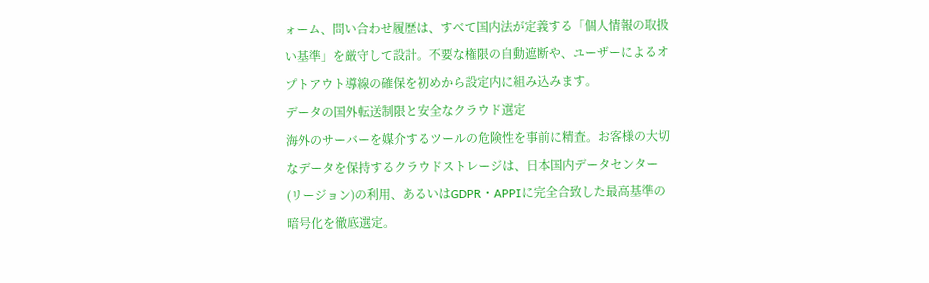ォーム、問い合わせ履歴は、すべて国内法が定義する「個人情報の取扱い基準」を厳守して設計。不要な権限の自動遮断や、ユーザーによるオプトアウト導線の確保を初めから設定内に組み込みます。
データの国外転送制限と安全なクラウド選定
海外のサーバーを媒介するツールの危険性を事前に精査。お客様の大切なデータを保持するクラウドストレージは、日本国内データセンター(リージョン)の利用、あるいはGDPR・APPIに完全合致した最高基準の暗号化を徹底選定。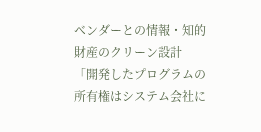ベンダーとの情報・知的財産のクリーン設計
「開発したプログラムの所有権はシステム会社に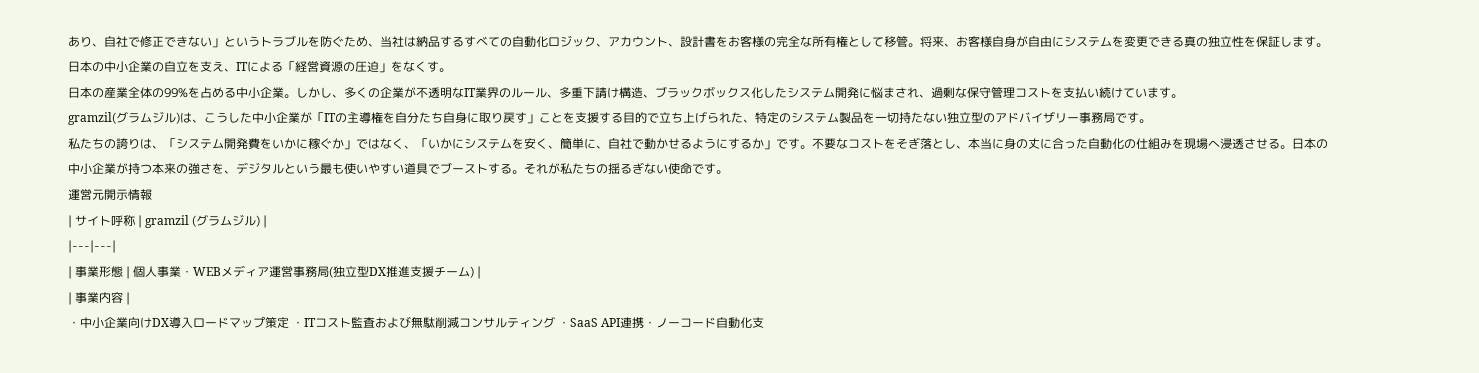あり、自社で修正できない」というトラブルを防ぐため、当社は納品するすべての自動化ロジック、アカウント、設計書をお客様の完全な所有権として移管。将来、お客様自身が自由にシステムを変更できる真の独立性を保証します。
日本の中小企業の自立を支え、ITによる「経営資源の圧迫」をなくす。
日本の産業全体の99%を占める中小企業。しかし、多くの企業が不透明なIT業界のルール、多重下請け構造、ブラックボックス化したシステム開発に悩まされ、過剰な保守管理コストを支払い続けています。
gramzil(グラムジル)は、こうした中小企業が「ITの主導権を自分たち自身に取り戻す」ことを支援する目的で立ち上げられた、特定のシステム製品を一切持たない独立型のアドバイザリー事務局です。
私たちの誇りは、「システム開発費をいかに稼ぐか」ではなく、「いかにシステムを安く、簡単に、自社で動かせるようにするか」です。不要なコストをそぎ落とし、本当に身の丈に合った自動化の仕組みを現場へ浸透させる。日本の中小企業が持つ本来の強さを、デジタルという最も使いやすい道具でブーストする。それが私たちの揺るぎない使命です。
運営元開示情報
| サイト呼称 | gramzil (グラムジル) |
|---|---|
| 事業形態 | 個人事業・WEBメディア運営事務局(独立型DX推進支援チーム) |
| 事業内容 |
・中小企業向けDX導入ロードマップ策定 ・ITコスト監査および無駄削減コンサルティング ・SaaS API連携・ノーコード自動化支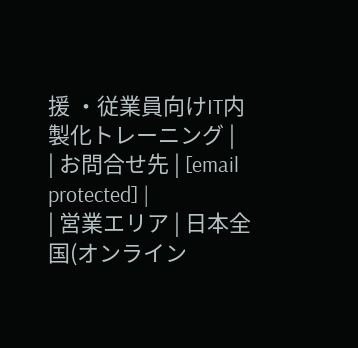援 ・従業員向けIT内製化トレーニング |
| お問合せ先 | [email protected] |
| 営業エリア | 日本全国(オンライン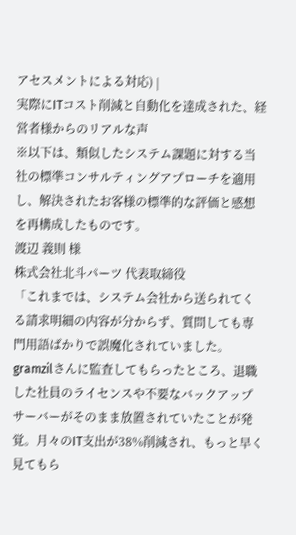アセスメントによる対応) |
実際にITコスト削減と自動化を達成された、経営者様からのリアルな声
※以下は、類似したシステム課題に対する当社の標準コンサルティングアプローチを適用し、解決されたお客様の標準的な評価と感想を再構成したものです。
渡辺 義則 様
株式会社北斗パーツ 代表取締役
「これまでは、システム会社から送られてくる請求明細の内容が分からず、質問しても専門用語ばかりで誤魔化されていました。gramzilさんに監査してもらったところ、退職した社員のライセンスや不要なバックアップサーバーがそのまま放置されていたことが発覚。月々のIT支出が38%削減され、もっと早く見てもら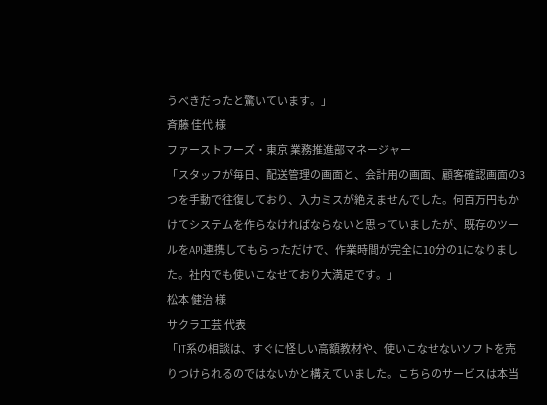うべきだったと驚いています。」
斉藤 佳代 様
ファーストフーズ・東京 業務推進部マネージャー
「スタッフが毎日、配送管理の画面と、会計用の画面、顧客確認画面の3つを手動で往復しており、入力ミスが絶えませんでした。何百万円もかけてシステムを作らなければならないと思っていましたが、既存のツールをAPI連携してもらっただけで、作業時間が完全に10分の1になりました。社内でも使いこなせており大満足です。」
松本 健治 様
サクラ工芸 代表
「IT系の相談は、すぐに怪しい高額教材や、使いこなせないソフトを売りつけられるのではないかと構えていました。こちらのサービスは本当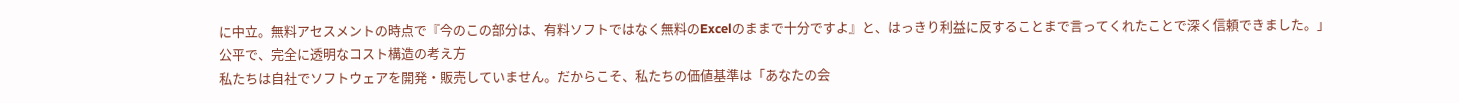に中立。無料アセスメントの時点で『今のこの部分は、有料ソフトではなく無料のExcelのままで十分ですよ』と、はっきり利益に反することまで言ってくれたことで深く信頼できました。」
公平で、完全に透明なコスト構造の考え方
私たちは自社でソフトウェアを開発・販売していません。だからこそ、私たちの価値基準は「あなたの会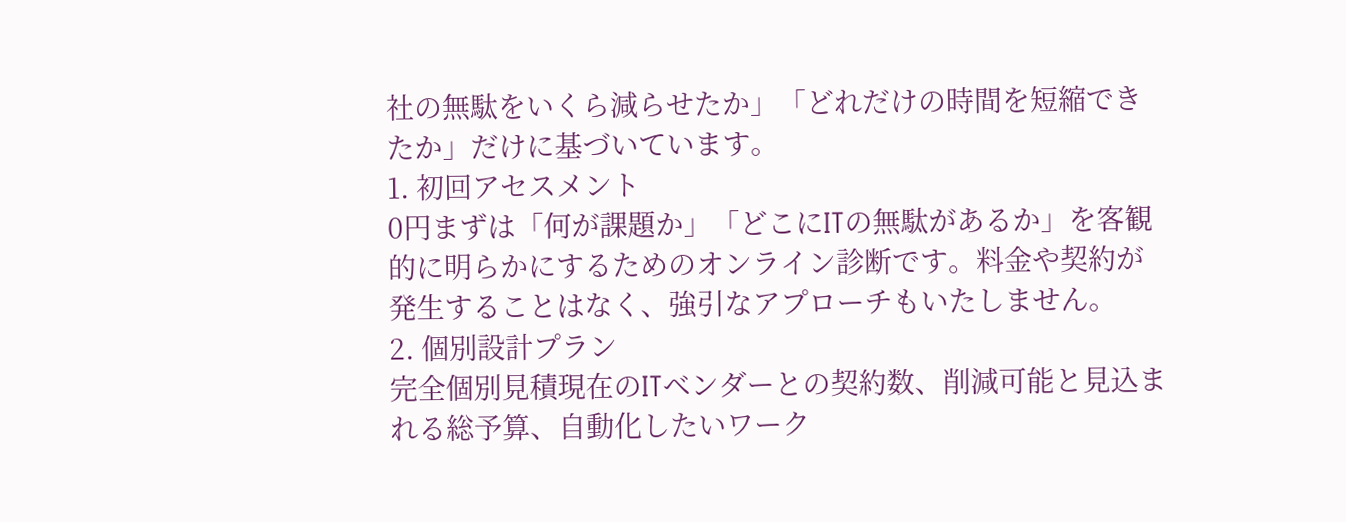社の無駄をいくら減らせたか」「どれだけの時間を短縮できたか」だけに基づいています。
1. 初回アセスメント
0円まずは「何が課題か」「どこにITの無駄があるか」を客観的に明らかにするためのオンライン診断です。料金や契約が発生することはなく、強引なアプローチもいたしません。
2. 個別設計プラン
完全個別見積現在のITベンダーとの契約数、削減可能と見込まれる総予算、自動化したいワーク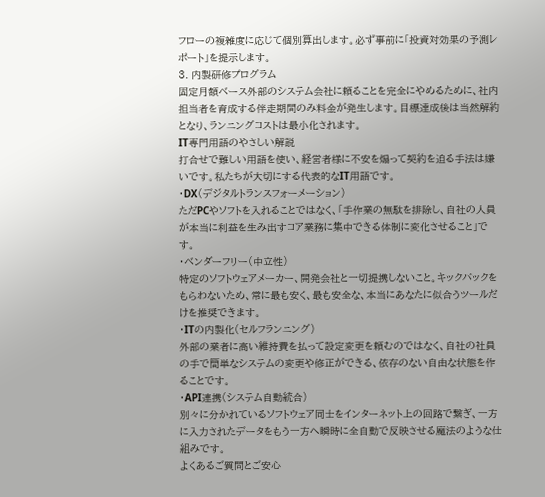フローの複雑度に応じて個別算出します。必ず事前に「投資対効果の予測レポート」を提示します。
3. 内製研修プログラム
固定月額ベース外部のシステム会社に頼ることを完全にやめるために、社内担当者を育成する伴走期間のみ料金が発生します。目標達成後は当然解約となり、ランニングコストは最小化されます。
IT専門用語のやさしい解説
打合せで難しい用語を使い、経営者様に不安を煽って契約を迫る手法は嫌いです。私たちが大切にする代表的なIT用語です。
・DX(デジタルトランスフォーメーション)
ただPCやソフトを入れることではなく、「手作業の無駄を排除し、自社の人員が本当に利益を生み出すコア業務に集中できる体制に変化させること」です。
・ベンダーフリー(中立性)
特定のソフトウェアメーカー、開発会社と一切提携しないこと。キックバックをもらわないため、常に最も安く、最も安全な、本当にあなたに似合うツールだけを推奨できます。
・ITの内製化(セルフランニング)
外部の業者に高い維持費を払って設定変更を頼むのではなく、自社の社員の手で簡単なシステムの変更や修正ができる、依存のない自由な状態を作ることです。
・API連携(システム自動統合)
別々に分かれているソフトウェア同士をインターネット上の回路で繋ぎ、一方に入力されたデータをもう一方へ瞬時に全自動で反映させる魔法のような仕組みです。
よくあるご質問とご安心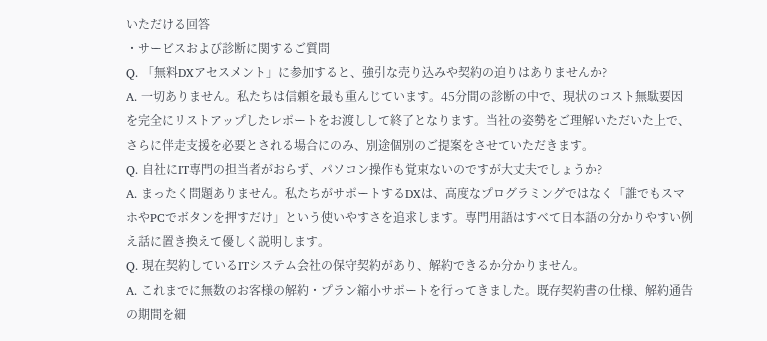いただける回答
・サービスおよび診断に関するご質問
Q. 「無料DXアセスメント」に参加すると、強引な売り込みや契約の迫りはありませんか?
A. 一切ありません。私たちは信頼を最も重んじています。45分間の診断の中で、現状のコスト無駄要因を完全にリストアップしたレポートをお渡しして終了となります。当社の姿勢をご理解いただいた上で、さらに伴走支援を必要とされる場合にのみ、別途個別のご提案をさせていただきます。
Q. 自社にIT専門の担当者がおらず、パソコン操作も覚束ないのですが大丈夫でしょうか?
A. まったく問題ありません。私たちがサポートするDXは、高度なプログラミングではなく「誰でもスマホやPCでボタンを押すだけ」という使いやすさを追求します。専門用語はすべて日本語の分かりやすい例え話に置き換えて優しく説明します。
Q. 現在契約しているITシステム会社の保守契約があり、解約できるか分かりません。
A. これまでに無数のお客様の解約・プラン縮小サポートを行ってきました。既存契約書の仕様、解約通告の期間を細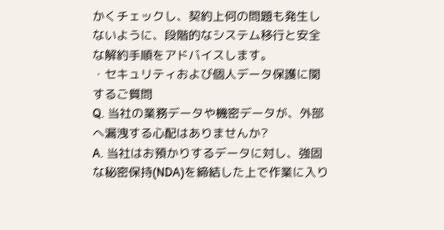かくチェックし、契約上何の問題も発生しないように、段階的なシステム移行と安全な解約手順をアドバイスします。
・セキュリティおよび個人データ保護に関するご質問
Q. 当社の業務データや機密データが、外部へ漏洩する心配はありませんか?
A. 当社はお預かりするデータに対し、強固な秘密保持(NDA)を締結した上で作業に入り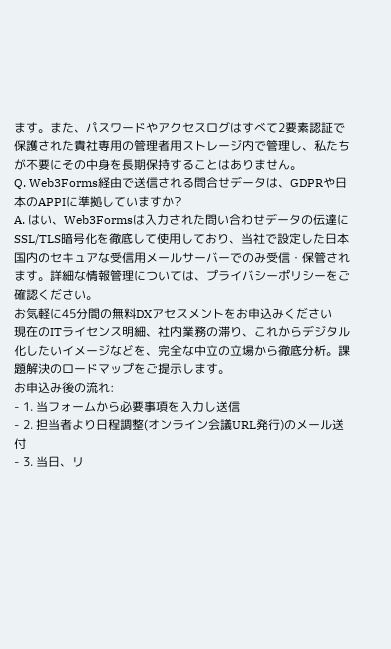ます。また、パスワードやアクセスログはすべて2要素認証で保護された貴社専用の管理者用ストレージ内で管理し、私たちが不要にその中身を長期保持することはありません。
Q. Web3Forms経由で送信される問合せデータは、GDPRや日本のAPPIに準拠していますか?
A. はい、Web3Formsは入力された問い合わせデータの伝達にSSL/TLS暗号化を徹底して使用しており、当社で設定した日本国内のセキュアな受信用メールサーバーでのみ受信・保管されます。詳細な情報管理については、プライバシーポリシーをご確認ください。
お気軽に45分間の無料DXアセスメントをお申込みください
現在のITライセンス明細、社内業務の滞り、これからデジタル化したいイメージなどを、完全な中立の立場から徹底分析。課題解決のロードマップをご提示します。
お申込み後の流れ:
- 1. 当フォームから必要事項を入力し送信
- 2. 担当者より日程調整(オンライン会議URL発行)のメール送付
- 3. 当日、リ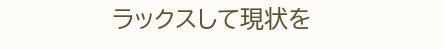ラックスして現状を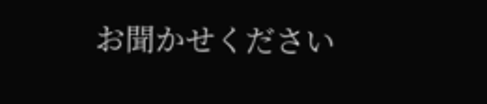お聞かせください